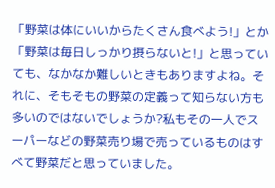「野菜は体にいいからたくさん食べよう!」とか「野菜は毎日しっかり摂らないと!」と思っていても、なかなか難しいときもありますよね。それに、そもそもの野菜の定義って知らない方も多いのではないでしょうか?私もその一人でスーパーなどの野菜売り場で売っているものはすべて野菜だと思っていました。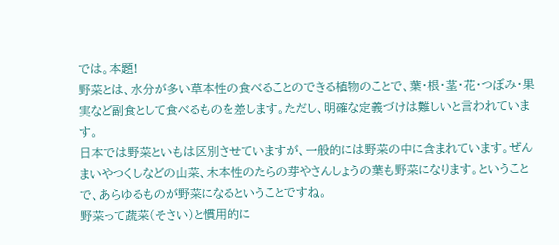では。本題!
野菜とは、水分が多い草本性の食べることのできる植物のことで、葉・根・茎・花・つぼみ・果実など副食として食べるものを差します。ただし、明確な定義づけは難しいと言われています。
日本では野菜といもは区別させていますが、一般的には野菜の中に含まれています。ぜんまいやつくしなどの山菜、木本性のたらの芽やさんしょうの葉も野菜になります。ということで、あらゆるものが野菜になるということですね。
野菜って蔬菜(そさい)と慣用的に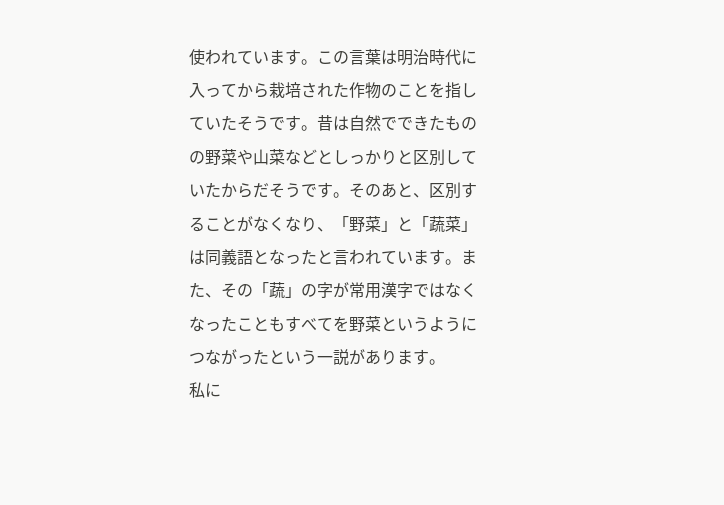使われています。この言葉は明治時代に入ってから栽培された作物のことを指していたそうです。昔は自然でできたものの野菜や山菜などとしっかりと区別していたからだそうです。そのあと、区別することがなくなり、「野菜」と「蔬菜」は同義語となったと言われています。また、その「蔬」の字が常用漢字ではなくなったこともすべてを野菜というようにつながったという一説があります。
私に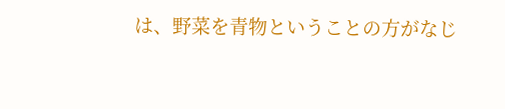は、野菜を青物ということの方がなじ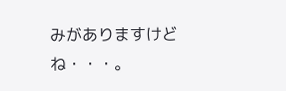みがありますけどね・・・。